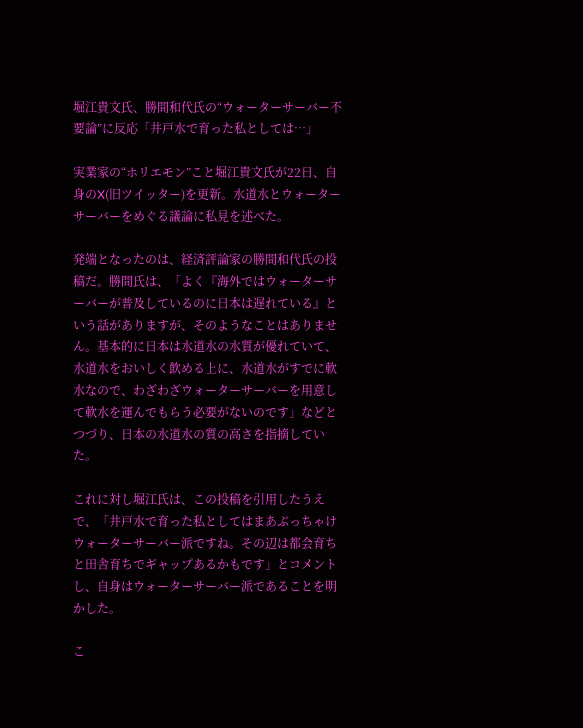堀江貴文氏、勝間和代氏の“ウォーターサーバー不要論”に反応「井戸水で育った私としては…」

実業家の“ホリエモン”こと堀江貴文氏が22日、自身のX(旧ツイッター)を更新。水道水とウォーターサーバーをめぐる議論に私見を述べた。

発端となったのは、経済評論家の勝間和代氏の投稿だ。勝間氏は、「よく『海外ではウォーターサーバーが普及しているのに日本は遅れている』という話がありますが、そのようなことはありません。基本的に日本は水道水の水質が優れていて、水道水をおいしく飲める上に、水道水がすでに軟水なので、わざわざウォーターサーバーを用意して軟水を運んでもらう必要がないのです」などとつづり、日本の水道水の質の高さを指摘していた。

これに対し堀江氏は、この投稿を引用したうえで、「井戸水で育った私としてはまあぶっちゃけウォーターサーバー派ですね。その辺は都会育ちと田舎育ちでギャップあるかもです」とコメントし、自身はウォーターサーバー派であることを明かした。

こ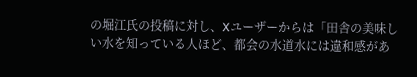の堀江氏の投稿に対し、Xユーザーからは「田舎の美味しい水を知っている人ほど、都会の水道水には違和感があ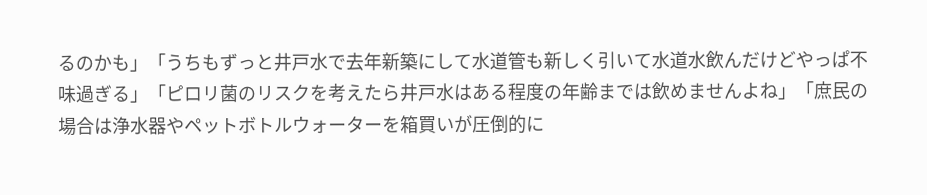るのかも」「うちもずっと井戸水で去年新築にして水道管も新しく引いて水道水飲んだけどやっぱ不味過ぎる」「ピロリ菌のリスクを考えたら井戸水はある程度の年齢までは飲めませんよね」「庶民の場合は浄水器やペットボトルウォーターを箱買いが圧倒的に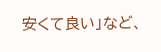安くて良い」など、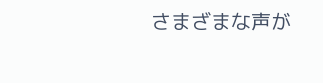さまざまな声が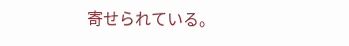寄せられている。